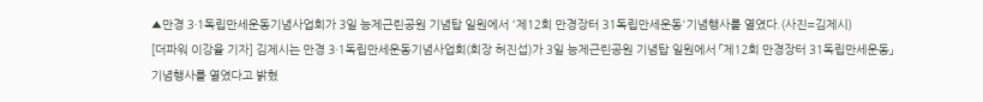▲만경 3·1독립만세운동기념사업회가 3일 능제근린공원 기념탑 일원에서 '제12회 만경장터 31독립만세운동'기념행사를 열였다.(사진=김제시)
[더파워 이강율 기자] 김제시는 만경 3·1독립만세운동기념사업회(회장 허진섭)가 3일 능제근린공원 기념탑 일원에서 「제12회 만경장터 31독립만세운동」기념행사를 열였다고 밝혔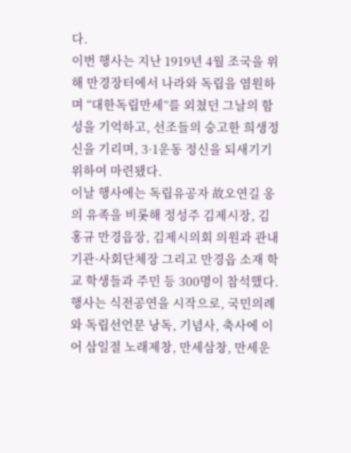다.
이번 행사는 지난 1919년 4월 조국을 위해 만경장터에서 나라와 독립을 염원하며 “대한독립만세”를 외쳤던 그날의 함성을 기억하고, 선조들의 숭고한 희생정신을 기리며, 3·1운동 정신을 되새기기 위하여 마련됐다.
이날 행사에는 독립유공자 故오연길 옹의 유족을 비롯해 정성주 김제시장, 김홍규 만경읍장, 김제시의회 의원과 관내 기관·사회단체장 그리고 만경읍 소재 학교 학생들과 주민 등 300명이 참석했다. 행사는 식전공연을 시작으로, 국민의례와 독립선언문 낭독, 기념사, 축사에 이어 삼일절 노래제창, 만세삼창, 만세운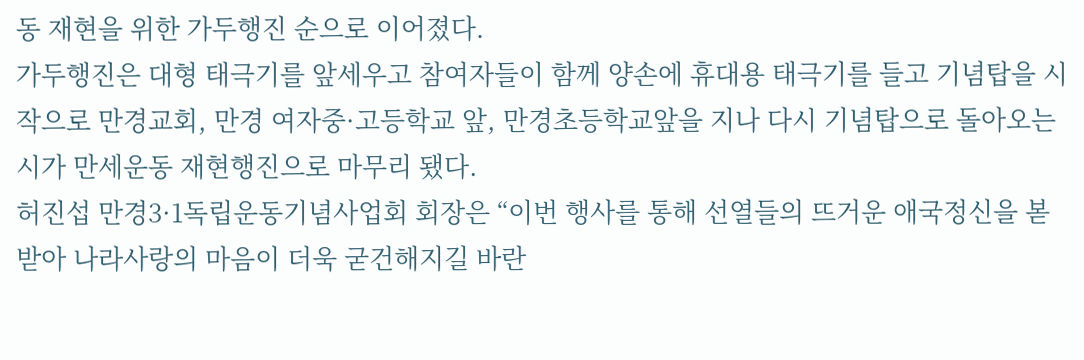동 재현을 위한 가두행진 순으로 이어졌다.
가두행진은 대형 태극기를 앞세우고 참여자들이 함께 양손에 휴대용 태극기를 들고 기념탑을 시작으로 만경교회, 만경 여자중·고등학교 앞, 만경초등학교앞을 지나 다시 기념탑으로 돌아오는 시가 만세운동 재현행진으로 마무리 됐다.
허진섭 만경3·1독립운동기념사업회 회장은 “이번 행사를 통해 선열들의 뜨거운 애국정신을 볻받아 나라사랑의 마음이 더욱 굳건해지길 바란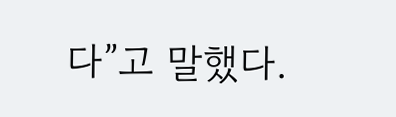다”고 말했다.